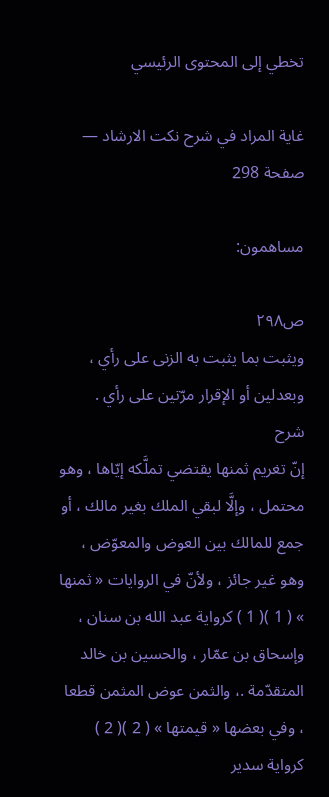تخطي إلى المحتوى الرئيسي

غاية المراد في شرح نكت الارشاد — صفحة 298

مساهمون:

ص٢٩٨
ويثبت بما يثبت به الزنى على رأي ، وبعدلين أو الإقرار مرّتين على رأي .
شرح
إنّ تغريم ثمنها يقتضي تملَّكه إيّاها ، وهو محتمل ، وإلَّا لبقي الملك بغير مالك ، أو جمع للمالك بين العوض والمعوّض ، وهو غير جائز ، ولأنّ في الروايات « ثمنها » ( 1 )( 1 ) كرواية عبد الله بن سنان ، وإسحاق بن عمّار ، والحسين بن خالد المتقدّمة .، والثمن عوض المثمن قطعا ، وفي بعضها « قيمتها » ( 2 )( 2 ) كرواية سدير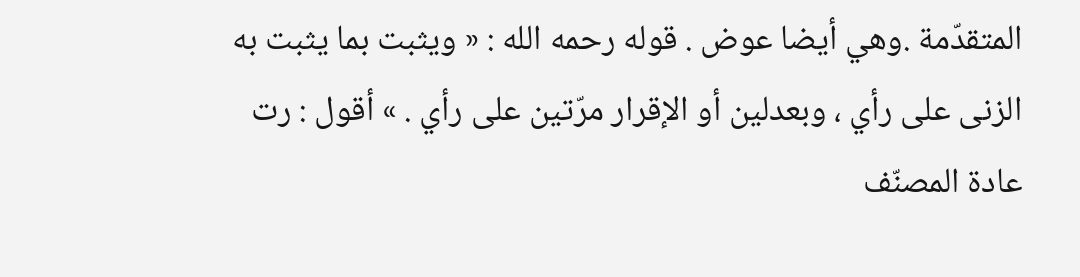المتقدّمة .وهي أيضا عوض . قوله رحمه الله : « ويثبت بما يثبت به الزنى على رأي ، وبعدلين أو الإقرار مرّتين على رأي . » أقول : رت عادة المصنّف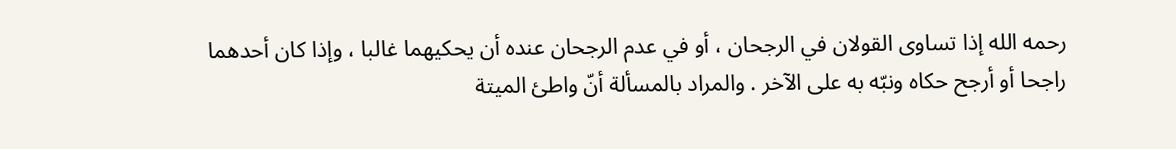رحمه الله إذا تساوى القولان في الرجحان ، أو في عدم الرجحان عنده أن يحكيهما غالبا ، وإذا كان أحدهما راجحا أو أرجح حكاه ونبّه به على الآخر . والمراد بالمسألة أنّ واطئ الميتة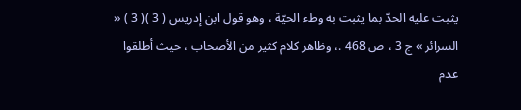يثبت عليه الحدّ بما يثبت به وطء الحيّة ، وهو قول ابن إدريس ( 3 )( 3 ) « السرائر » ج 3 ، ص 468 .، وظاهر كلام كثير من الأصحاب ، حيث أطلقوا عدم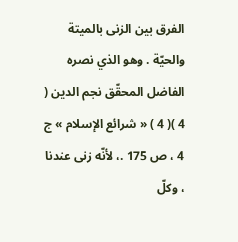الفرق بين الزنى بالميتة والحيّة . وهو الذي نصره الفاضل المحقّق نجم الدين ( 4 )( 4 ) « شرائع الإسلام » ج 4 ، ص 175 .، لأنّه زنى عندنا ، وكلّ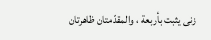زنى يثبت بأربعة ، والمقدّمتان ظاهرتان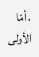، أمّا الأولى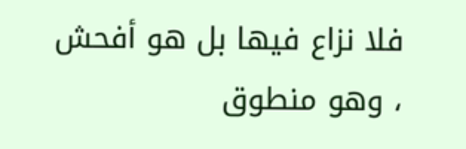فلا نزاع فيها بل هو أفحش ، وهو منطوق